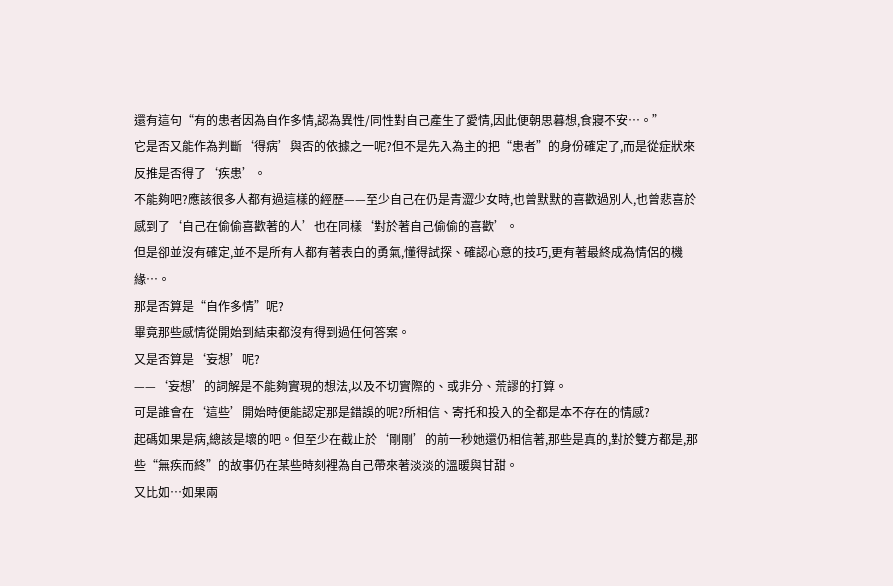還有這句“有的患者因為自作多情,認為異性/同性對自己產生了愛情,因此便朝思暮想,食寢不安…。”
它是否又能作為判斷‘得病’與否的依據之一呢?但不是先入為主的把“患者”的身份確定了,而是從症狀來反推是否得了‘疾患’。
不能夠吧?應該很多人都有過這樣的經歷——至少自己在仍是青澀少女時,也曾默默的喜歡過別人,也曾悲喜於感到了‘自己在偷偷喜歡著的人’也在同樣‘對於著自己偷偷的喜歡’。
但是卻並沒有確定,並不是所有人都有著表白的勇氣,懂得試探、確認心意的技巧,更有著最終成為情侶的機緣…。
那是否算是“自作多情”呢?
畢竟那些感情從開始到結束都沒有得到過任何答案。
又是否算是‘妄想’呢?
——‘妄想’的詞解是不能夠實現的想法,以及不切實際的、或非分、荒謬的打算。
可是誰會在‘這些’開始時便能認定那是錯誤的呢?所相信、寄托和投入的全都是本不存在的情感?
起碼如果是病,總該是壞的吧。但至少在截止於‘剛剛’的前一秒她還仍相信著,那些是真的,對於雙方都是,那些“無疾而終”的故事仍在某些時刻裡為自己帶來著淡淡的溫暖與甘甜。
又比如…如果兩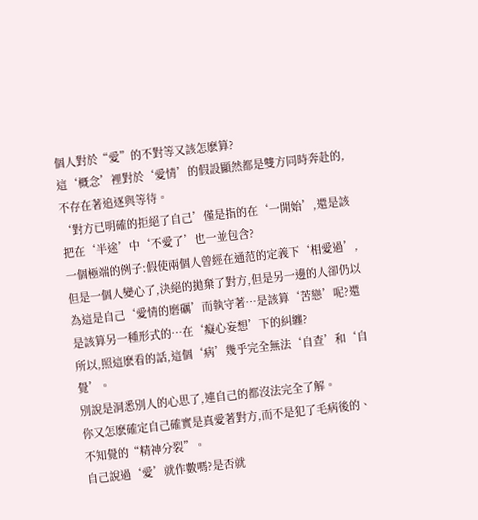個人對於“愛”的不對等又該怎麽算?
這‘概念’裡對於‘愛情’的假設顯然都是雙方同時奔赴的,不存在著追逐與等待。
‘對方已明確的拒絕了自己’僅是指的在‘一開始’,還是該把在‘半途’中‘不愛了’也一並包含?
一個極端的例子:假使兩個人曾經在通范的定義下‘相愛過’,但是一個人變心了,決絕的拋棄了對方,但是另一邊的人卻仍以為這是自己‘愛情的磨礪’而執守著…是該算‘苦戀’呢?還是該算另一種形式的…在‘癡心妄想’下的糾纏?
所以,照這麽看的話,這個‘病’幾乎完全無法‘自查’和‘自覺’。
別說是洞悉別人的心思了,連自己的都沒法完全了解。
你又怎麽確定自己確實是真愛著對方,而不是犯了毛病後的、不知覺的“精神分裂”。
自己說過‘愛’就作數嗎?是否就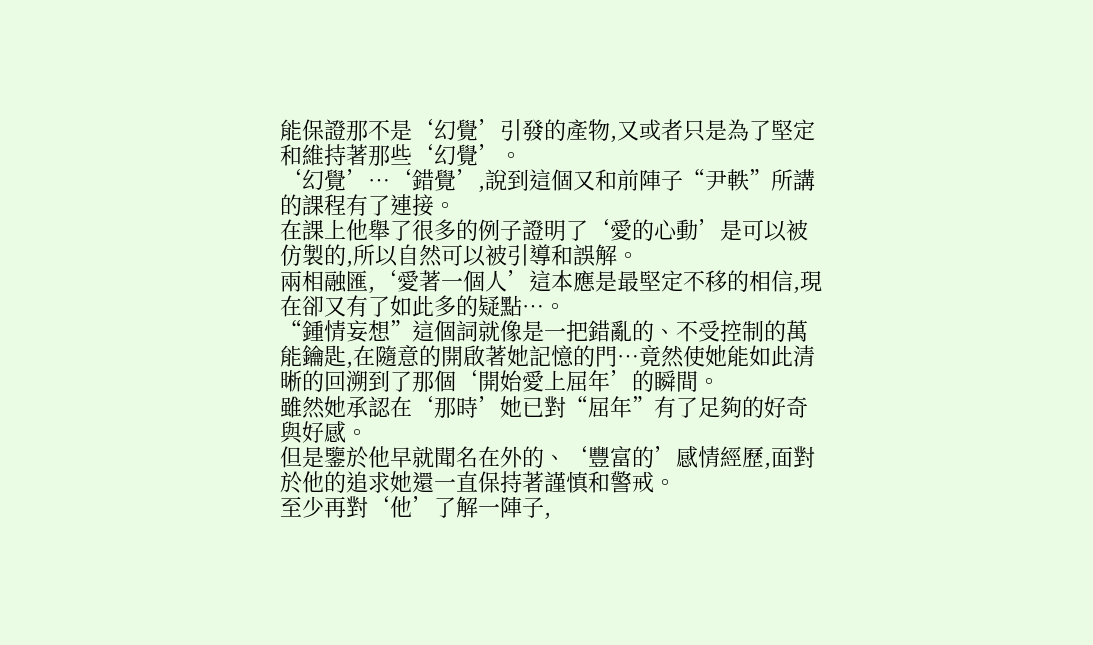能保證那不是‘幻覺’引發的產物,又或者只是為了堅定和維持著那些‘幻覺’。
‘幻覺’…‘錯覺’,說到這個又和前陣子“尹軼”所講的課程有了連接。
在課上他舉了很多的例子證明了‘愛的心動’是可以被仿製的,所以自然可以被引導和誤解。
兩相融匯,‘愛著一個人’這本應是最堅定不移的相信,現在卻又有了如此多的疑點…。
“鍾情妄想”這個詞就像是一把錯亂的、不受控制的萬能鑰匙,在隨意的開啟著她記憶的門…竟然使她能如此清晰的回溯到了那個‘開始愛上屈年’的瞬間。
雖然她承認在‘那時’她已對“屈年”有了足夠的好奇與好感。
但是鑒於他早就聞名在外的、‘豐富的’感情經歷,面對於他的追求她還一直保持著謹慎和警戒。
至少再對‘他’了解一陣子,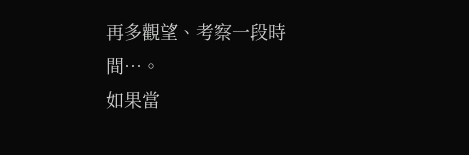再多觀望、考察一段時間…。
如果當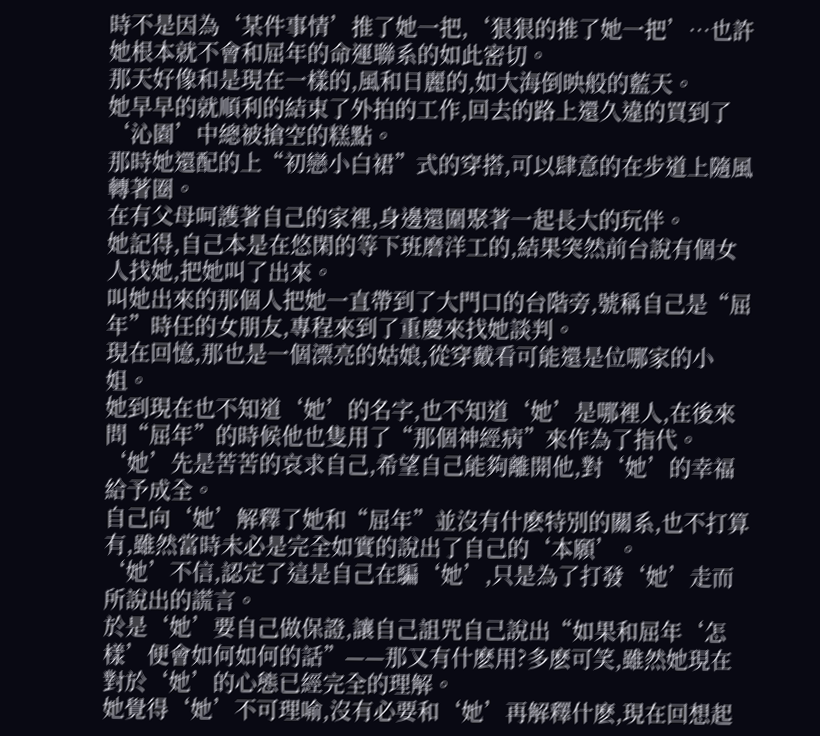時不是因為‘某件事情’推了她一把,‘狠狠的推了她一把’…也許她根本就不會和屈年的命運聯系的如此密切。
那天好像和是現在一樣的,風和日麗的,如大海倒映般的藍天。
她早早的就順利的結束了外拍的工作,回去的路上還久違的買到了‘沁園’中總被搶空的糕點。
那時她還配的上“初戀小白裙”式的穿搭,可以肆意的在步道上隨風轉著圈。
在有父母呵護著自己的家裡,身邊還圍聚著一起長大的玩伴。
她記得,自己本是在悠閑的等下班磨洋工的,結果突然前台說有個女人找她,把她叫了出來。
叫她出來的那個人把她一直帶到了大門口的台階旁,號稱自己是“屈年”時任的女朋友,專程來到了重慶來找她談判。
現在回憶,那也是一個漂亮的姑娘,從穿戴看可能還是位哪家的小姐。
她到現在也不知道‘她’的名字,也不知道‘她’是哪裡人,在後來問“屈年”的時候他也隻用了“那個神經病”來作為了指代。
‘她’先是苦苦的哀求自己,希望自己能夠離開他,對‘她’的幸福給予成全。
自己向‘她’解釋了她和“屈年”並沒有什麽特別的關系,也不打算有,雖然當時未必是完全如實的說出了自己的‘本願’。
‘她’不信,認定了這是自己在騙‘她’,只是為了打發‘她’走而所說出的謊言。
於是‘她’要自己做保證,讓自己詛咒自己說出“如果和屈年‘怎樣’便會如何如何的話”——那又有什麽用?多麽可笑,雖然她現在對於‘她’的心態已經完全的理解。
她覺得‘她’不可理喻,沒有必要和‘她’再解釋什麽,現在回想起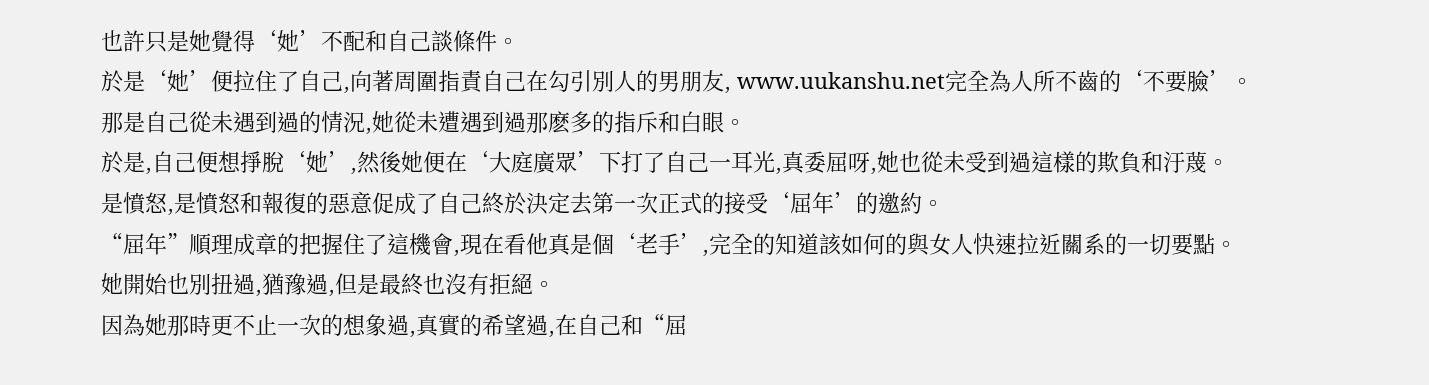也許只是她覺得‘她’不配和自己談條件。
於是‘她’便拉住了自己,向著周圍指責自己在勾引別人的男朋友, www.uukanshu.net完全為人所不齒的‘不要臉’。
那是自己從未遇到過的情況,她從未遭遇到過那麽多的指斥和白眼。
於是,自己便想掙脫‘她’,然後她便在‘大庭廣眾’下打了自己一耳光,真委屈呀,她也從未受到過這樣的欺負和汙蔑。
是憤怒,是憤怒和報復的惡意促成了自己終於決定去第一次正式的接受‘屈年’的邀約。
“屈年”順理成章的把握住了這機會,現在看他真是個‘老手’,完全的知道該如何的與女人快速拉近關系的一切要點。
她開始也別扭過,猶豫過,但是最終也沒有拒絕。
因為她那時更不止一次的想象過,真實的希望過,在自己和“屈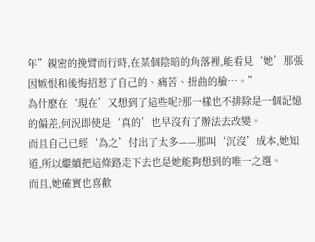年”親密的挽臂而行時,在某個陰暗的角落裡,能看見‘她’那張因嫉恨和後悔招惹了自己的、痛苦、扭曲的臉…。”
為什麽在‘現在’又想到了這些呢?那一樣也不排除是一個記憶的偏差,何況即使是‘真的’也早沒有了辦法去改變。
而且自己已經‘為之’付出了太多——那叫‘沉沒’成本,她知道,所以繼續把這條路走下去也是她能夠想到的唯一之選。
而且,她確實也喜歡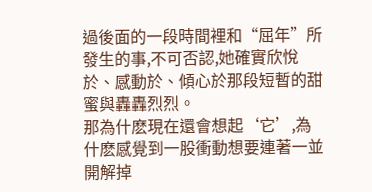過後面的一段時間裡和“屈年”所發生的事,不可否認,她確實欣悅於、感動於、傾心於那段短暫的甜蜜與轟轟烈烈。
那為什麽現在還會想起‘它’,為什麽感覺到一股衝動想要連著一並開解掉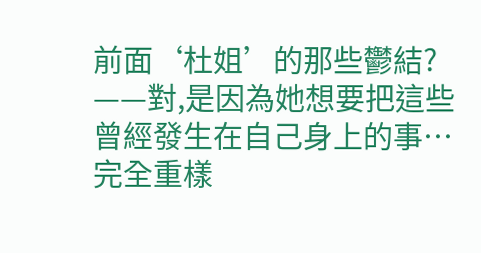前面‘杜姐’的那些鬱結?
——對,是因為她想要把這些曾經發生在自己身上的事…完全重樣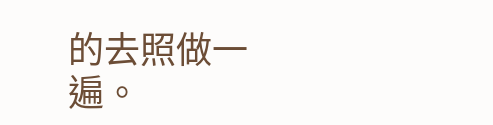的去照做一遍。